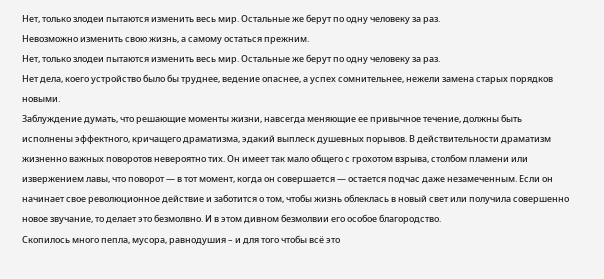Нет, только злодеи пытаются изменить весь мир. Остальные же берут по одну человеку за раз.
Невозможно изменить свою жизнь, а самому остаться прежним.
Нет, только злодеи пытаются изменить весь мир. Остальные же берут по одну человеку за раз.
Нет дела, коего устройство было бы труднее, ведение опаснее, а успех сомнительнее, нежели замена старых порядков новыми.
Заблуждение думать, что решающие моменты жизни, навсегда меняющие ее привычное течение, должны быть исполнены эффектного, кричащего драматизма, эдакий выплеск душевных порывов. В действительности драматизм жизненно важных поворотов невероятно тих. Он имеет так мало общего с грохотом взрыва, столбом пламени или извержением лавы, что поворот — в тот момент, когда он совершается — остается подчас даже незамеченным. Если он начинает свое революционное действие и заботится о том, чтобы жизнь облеклась в новый свет или получила совершенно новое звучание, то делает это безмолвно. И в этом дивном безмолвии его особое благородство.
Скопилось много пепла, мусора, равнодушия – и для того чтобы всё это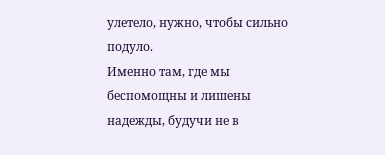улетело, нужно, чтобы сильно подуло.
Именно там, где мы беспомощны и лишены надежды, будучи не в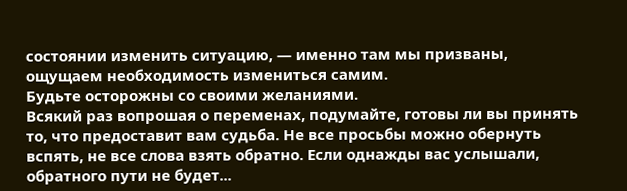состоянии изменить ситуацию, — именно там мы призваны, ощущаем необходимость измениться самим.
Будьте осторожны со своими желаниями.
Всякий раз вопрошая о переменах, подумайте, готовы ли вы принять то, что предоставит вам судьба. Не все просьбы можно обернуть вспять, не все слова взять обратно. Если однажды вас услышали, обратного пути не будет...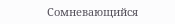Сомневающийся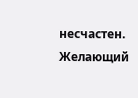несчастен. Желающий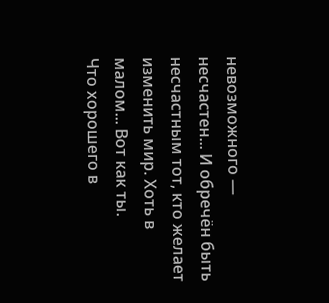невозможного — несчастен... И обречён быть несчастным тот, кто желает изменить мир. Хоть в малом... Вот как ты.
Что хорошего в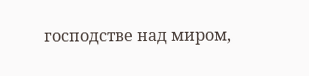господстве над миром,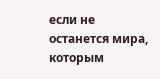если не останется мира, которым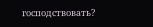господствовать?